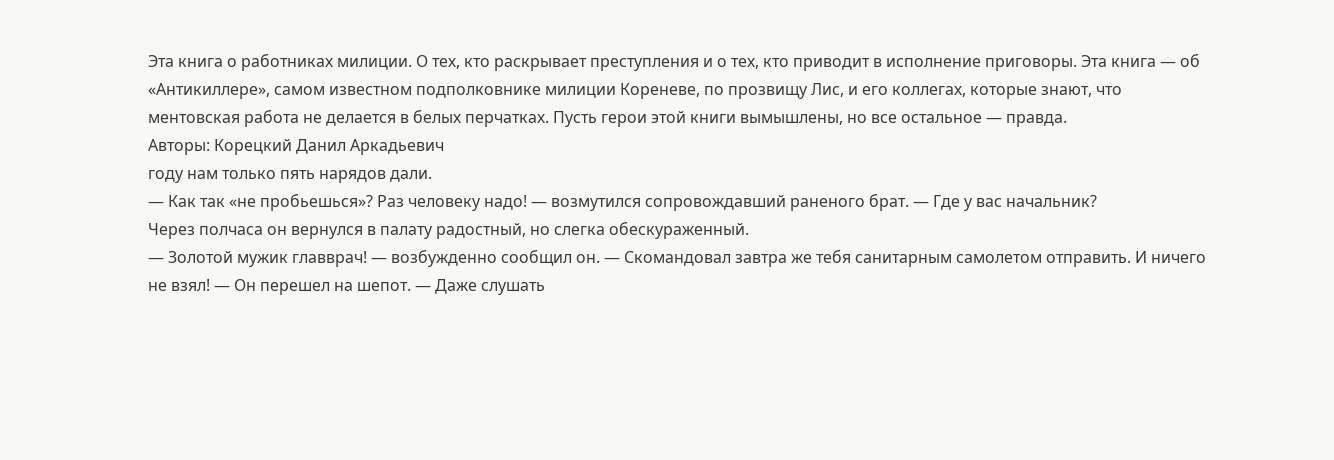Эта книга о работниках милиции. О тех, кто раскрывает преступления и о тех, кто приводит в исполнение приговоры. Эта книга — об «Антикиллере», самом известном подполковнике милиции Кореневе, по прозвищу Лис, и его коллегах, которые знают, что ментовская работа не делается в белых перчатках. Пусть герои этой книги вымышлены, но все остальное — правда.
Авторы: Корецкий Данил Аркадьевич
году нам только пять нарядов дали.
— Как так «не пробьешься»? Раз человеку надо! — возмутился сопровождавший раненого брат. — Где у вас начальник?
Через полчаса он вернулся в палату радостный, но слегка обескураженный.
— Золотой мужик главврач! — возбужденно сообщил он. — Скомандовал завтра же тебя санитарным самолетом отправить. И ничего не взял! — Он перешел на шепот. — Даже слушать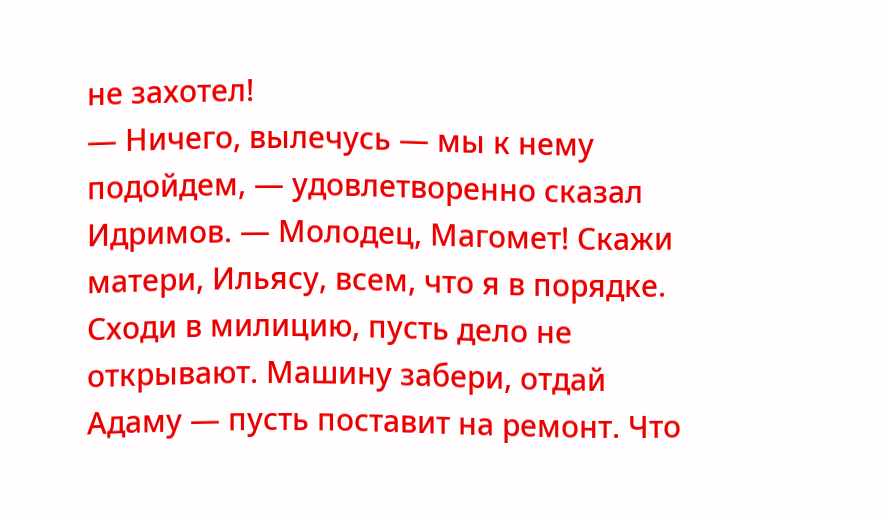не захотел!
— Ничего, вылечусь — мы к нему подойдем, — удовлетворенно сказал Идримов. — Молодец, Магомет! Скажи матери, Ильясу, всем, что я в порядке. Сходи в милицию, пусть дело не открывают. Машину забери, отдай Адаму — пусть поставит на ремонт. Что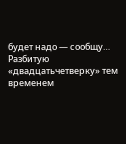будет надо — сообщу…
Разбитую «двадцатьчетверку» тем временем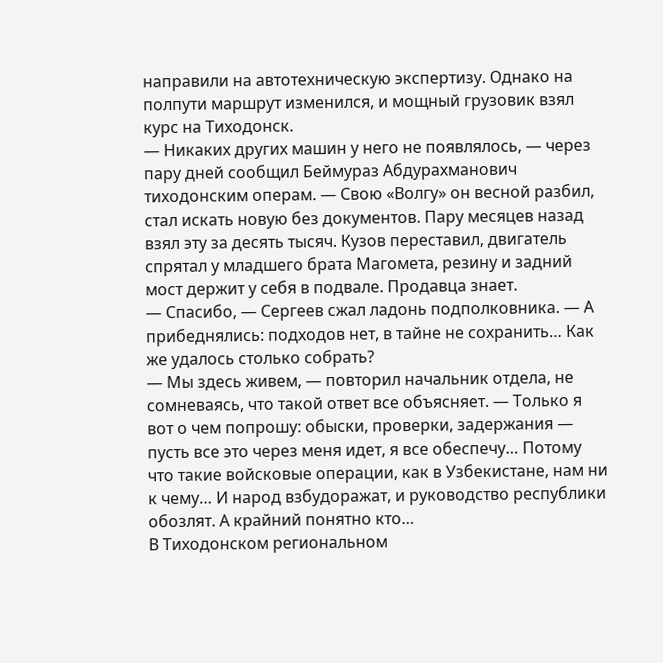направили на автотехническую экспертизу. Однако на полпути маршрут изменился, и мощный грузовик взял курс на Тиходонск.
— Никаких других машин у него не появлялось, — через пару дней сообщил Беймураз Абдурахманович тиходонским операм. — Свою «Волгу» он весной разбил, стал искать новую без документов. Пару месяцев назад взял эту за десять тысяч. Кузов переставил, двигатель спрятал у младшего брата Магомета, резину и задний мост держит у себя в подвале. Продавца знает.
— Спасибо, — Сергеев сжал ладонь подполковника. — А прибеднялись: подходов нет, в тайне не сохранить… Как же удалось столько собрать?
— Мы здесь живем, — повторил начальник отдела, не сомневаясь, что такой ответ все объясняет. — Только я вот о чем попрошу: обыски, проверки, задержания — пусть все это через меня идет, я все обеспечу… Потому что такие войсковые операции, как в Узбекистане, нам ни к чему… И народ взбудоражат, и руководство республики обозлят. А крайний понятно кто…
В Тиходонском региональном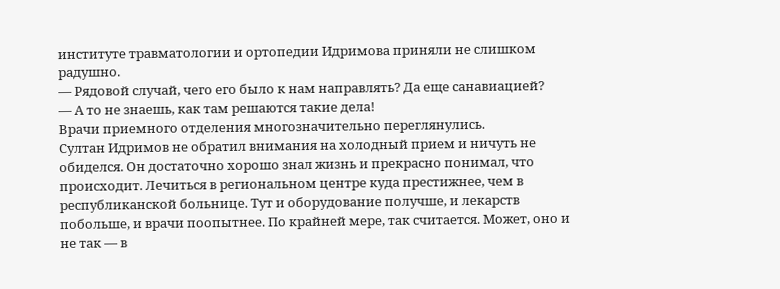институте травматологии и ортопедии Идримова приняли не слишком радушно.
— Рядовой случай, чего его было к нам направлять? Да еще санавиацией?
— А то не знаешь, как там решаются такие дела!
Врачи приемного отделения многозначительно переглянулись.
Султан Идримов не обратил внимания на холодный прием и ничуть не обиделся. Он достаточно хорошо знал жизнь и прекрасно понимал, что происходит. Лечиться в региональном центре куда престижнее, чем в республиканской больнице. Тут и оборудование получше, и лекарств побольше, и врачи поопытнее. По крайней мере, так считается. Может, оно и не так — в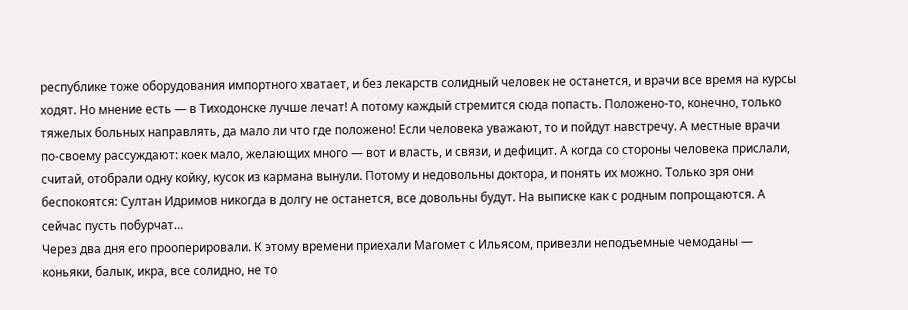республике тоже оборудования импортного хватает, и без лекарств солидный человек не останется, и врачи все время на курсы ходят. Но мнение есть — в Тиходонске лучше лечат! А потому каждый стремится сюда попасть. Положено‑то, конечно, только тяжелых больных направлять, да мало ли что где положено! Если человека уважают, то и пойдут навстречу. А местные врачи по‑своему рассуждают: коек мало, желающих много — вот и власть, и связи, и дефицит. А когда со стороны человека прислали, считай, отобрали одну койку, кусок из кармана вынули. Потому и недовольны доктора, и понять их можно. Только зря они беспокоятся: Султан Идримов никогда в долгу не останется, все довольны будут. На выписке как с родным попрощаются. А сейчас пусть побурчат…
Через два дня его прооперировали. К этому времени приехали Магомет с Ильясом, привезли неподъемные чемоданы — коньяки, балык, икра, все солидно, не то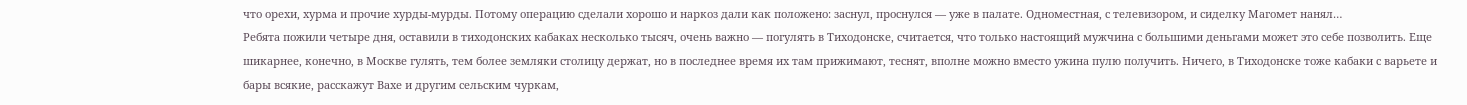что орехи, хурма и прочие хурды‑мурды. Потому операцию сделали хорошо и наркоз дали как положено: заснул, проснулся — уже в палате. Одноместная, с телевизором, и сиделку Магомет нанял…
Ребята пожили четыре дня, оставили в тиходонских кабаках несколько тысяч, очень важно — погулять в Тиходонске, считается, что только настоящий мужчина с большими деньгами может это себе позволить. Еще шикарнее, конечно, в Москве гулять, тем более земляки столицу держат, но в последнее время их там прижимают, теснят, вполне можно вместо ужина пулю получить. Ничего, в Тиходонске тоже кабаки с варьете и бары всякие, расскажут Вахе и другим сельским чуркам,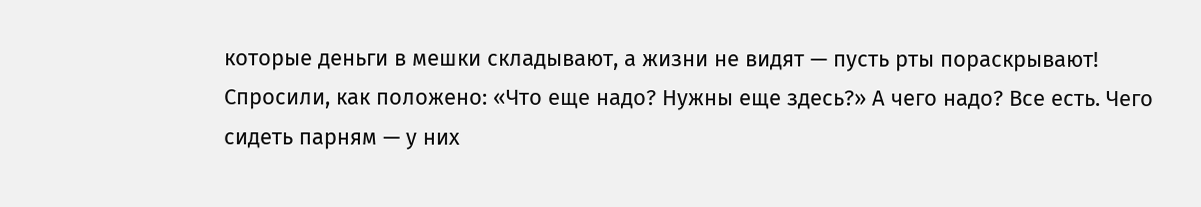которые деньги в мешки складывают, а жизни не видят — пусть рты пораскрывают! Спросили, как положено: «Что еще надо? Нужны еще здесь?» А чего надо? Все есть. Чего сидеть парням — у них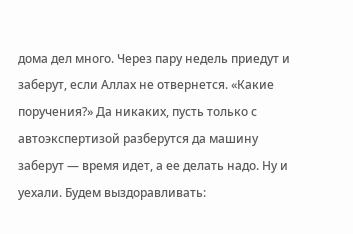дома дел много. Через пару недель приедут и заберут, если Аллах не отвернется. «Какие поручения?» Да никаких, пусть только с автоэкспертизой разберутся да машину заберут — время идет, а ее делать надо. Ну и уехали. Будем выздоравливать: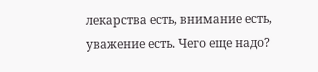лекарства есть, внимание есть, уважение есть. Чего еще надо?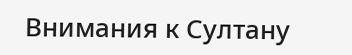Внимания к Султану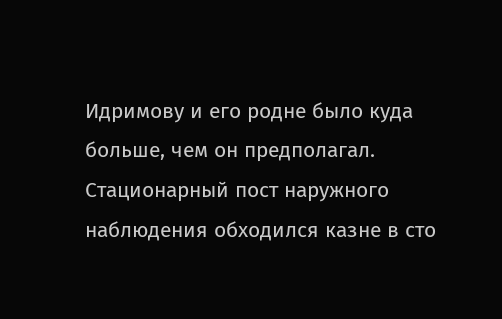Идримову и его родне было куда больше, чем он предполагал. Стационарный пост наружного наблюдения обходился казне в сто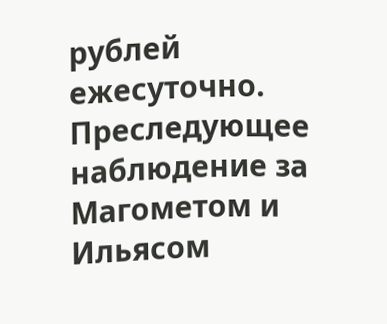рублей ежесуточно. Преследующее наблюдение за Магометом и Ильясом